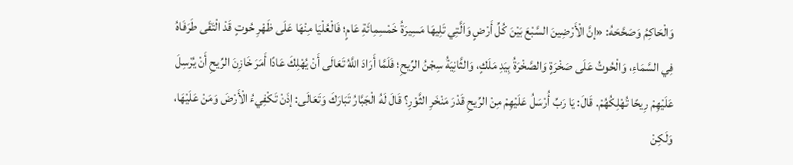وَالْحَاكِمُ وَصَحَّحَهُ: «إنَّ الْأَرْضِينَ السَّبْعَ بَيْنَ كُلِّ أَرْضٍ وَاَلَّتِي تَلِيهَا مَسِيرَةُ خَمْسِمِائَةِ عَامٍ؛ فَالْعُلْيَا مِنْهَا عَلَى ظَهْرِ حُوتٍ قَدْ الْتَقَى طَرَفَاهُ فِي السَّمَاءِ، وَالْحُوتُ عَلَى صَخْرَةٍ وَالصَّخْرَةُ بِيَدِ مَلَكٍ، وَالثَّانِيَةُ سِجْنُ الرِّيحِ؛ فَلَمَّا أَرَادَ اللَّهُ تَعَالَى أَنْ يُهْلِكَ عَادًا أَمَرَ خَازِنَ الرِّيحِ أَنْ يُرْسِلَ عَلَيْهِمْ رِيحًا تُهْلِكُهُمْ. قَالَ: يَا رَبِّ أُرْسَلُ عَلَيْهِمْ مِنْ الرِّيحِ قَدْرَ مَنْخَرِ الثَّوْرِ؟ قَالَ لَهُ الْجَبَّارُ تَبَارَكَ وَتَعَالَى: إذَنْ تَكْفِيءُ الْأَرْضَ وَمَنْ عَلَيْهَا، وَلَكِنْ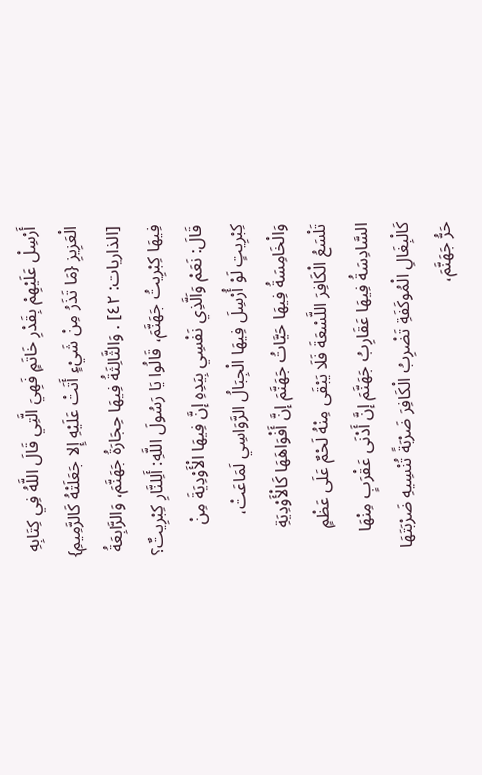أَرْسِلْ عَلَيْهِمْ بِقَدْرِ خَاتَمٍ فَهِيَ الَّتِي قَالَ اللَّهُ فِي كِتَابِهِ الْعَزِيزِ {مَا تَذَرُ مِنْ شَيْءٍ أَتَتْ عَلَيْهِ إِلا جَعَلَتْهُ كَالرَّمِيمِ} [الذاريات: ٤٢] . وَالثَّالِثَةُ فِيهَا حِجَارَةُ جَهَنَّمَ، وَالرَّابِعَةُ فِيهَا كِبْرِيتُ جَهَنَّمَ، قَالُوا يَا رَسُولَ اللَّهِ: أَلِلنَّارِ كِبْرِيتٌ؟ قَالَ: نَعَمْ وَاَلَّذِي نَفْسِي بِيَدِهِ إنَّ فِيهَا الْأَوْدِيَةَ مِنْ كِبْرِيتٍ لَوْ أُرْسِلَ فِيهَا الْجِبَالُ الرَّوَاسِي لَمَاعَتْ، وَالْخَامِسَةُ فِيهَا حَيَّاتُ جَهَنَّمَ إنَّ أَفْوَاهَهَا كَالْأَوْدِيَةِ تَلْسَعُ الْكَافِرَ اللَّسْعَةَ فَلَا يَبْقَى مِنْهُ لَحْمٌ عَلَى عَظْمٍ السَّادِسَةُ فِيهَا عَقَارِبُ جَهَنَّمَ إنَّ أَدْنَى عَقْرَبٍ مِنْهَا كَالْبِغَالِ الْمُوكَفَةِ تَضْرِبُ الْكَافِرَ ضَرْبَةً تُنْسِيهِ ضَرْبَتَهَا حَرُّ جَهَنَّمَ،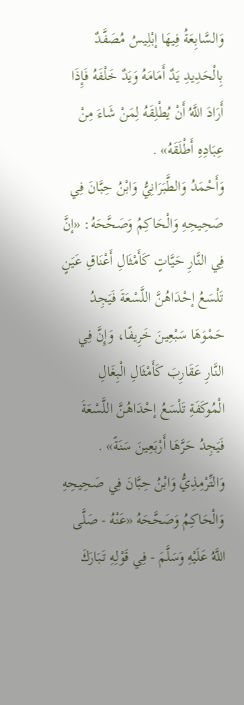وَالسَّابِعَةُ فِيهَا إبْلِيسُ مُصَفَّدٌ بِالْحَدِيدِ يَدٌ أَمَامَهُ وَيَدٌ خَلْفَهُ فَإِذَا أَرَادَ اللَّهُ أَنْ يُطْلِقَهُ لِمَنْ شَاءَ مِنْ عِبَادِهِ أَطْلَقَهُ» .
وَأَحْمَدُ وَالطَّبَرَانِيُّ وَابْنُ حِبَّانَ فِي صَحِيحِهِ وَالْحَاكِمُ وَصَحَّحَهُ: «إنَّ فِي النَّارِ حَيَّاتٍ كَأَمْثَالِ أَعْنَاقِ عَيَنٍ تَلْسَعُ إحْدَاهُنَّ اللَّسْعَةَ فَيَجِدُ حَمْوَهَا سَبْعِينَ خَرِيفًا، وَإِنَّ فِي النَّارِ عَقَارِبَ كَأَمْثَالِ الْبِغَالِ الْمُوكَفَةِ تَلْسَعُ إحْدَاهُنَّ اللَّسْعَةَ فَيَجِدُ حَرَّهَا أَرْبَعِينَ سَنَةً» .
وَالتِّرْمِذِيُّ وَابْنُ حِبَّانَ فِي صَحِيحِهِ وَالْحَاكِمُ وَصَحَّحَهُ «عَنْهُ - صَلَّى اللَّهُ عَلَيْهِ وَسَلَّمَ - فِي قَوْلِهِ تَبَارَكَ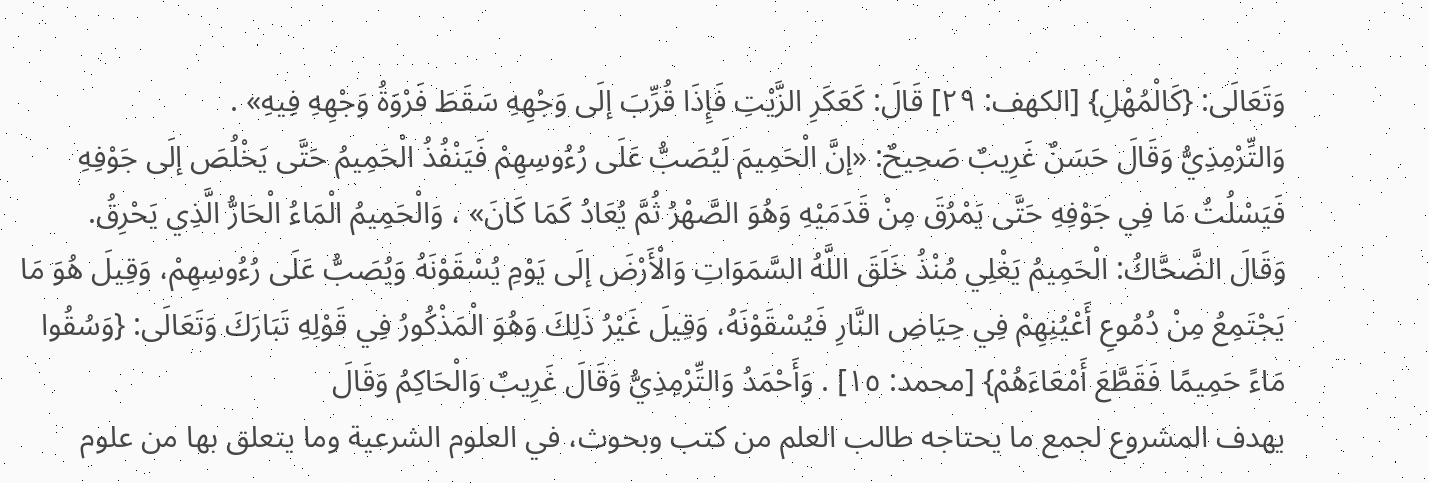وَتَعَالَى: {كَالْمُهْلِ} [الكهف: ٢٩] قَالَ: كَعَكَرِ الزَّيْتِ فَإِذَا قُرِّبَ إلَى وَجْهِهِ سَقَطَ فَرْوَةُ وَجْهِهِ فِيهِ» .
وَالتِّرْمِذِيُّ وَقَالَ حَسَنٌ غَرِيبٌ صَحِيحٌ: «إنَّ الْحَمِيمَ لَيُصَبُّ عَلَى رُءُوسِهِمْ فَيَنْفُذُ الْحَمِيمُ حَتَّى يَخْلُصَ إلَى جَوْفِهِ فَيَسْلُتُ مَا فِي جَوْفِهِ حَتَّى يَمْرُقَ مِنْ قَدَمَيْهِ وَهُوَ الصَّهْرُ ثُمَّ يُعَادُ كَمَا كَانَ» ، وَالْحَمِيمُ الْمَاءُ الْحَارُّ الَّذِي يَحْرِقُ.
وَقَالَ الضَّحَّاكُ: الْحَمِيمُ يَغْلِي مُنْذُ خَلَقَ اللَّهُ السَّمَوَاتِ وَالْأَرْضَ إلَى يَوْمِ يُسْقَوْنَهُ وَيُصَبُّ عَلَى رُءُوسِهِمْ، وَقِيلَ هُوَ مَا يَجْتَمِعُ مِنْ دُمُوعِ أَعْيُنِهِمْ فِي حِيَاضِ النَّارِ فَيُسْقَوْنَهُ، وَقِيلَ غَيْرُ ذَلِكَ وَهُوَ الْمَذْكُورُ فِي قَوْلِهِ تَبَارَكَ وَتَعَالَى: {وَسُقُوا مَاءً حَمِيمًا فَقَطَّعَ أَمْعَاءَهُمْ} [محمد: ١٥] . وَأَحْمَدُ وَالتِّرْمِذِيُّ وَقَالَ غَرِيبٌ وَالْحَاكِمُ وَقَالَ
يهدف المشروع لجمع ما يحتاجه طالب العلم من كتب وبحوث، في العلوم الشرعية وما يتعلق بها من علوم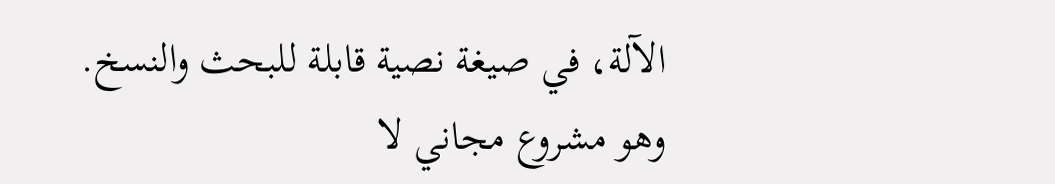الآلة، في صيغة نصية قابلة للبحث والنسخ.
وهو مشروع مجاني لا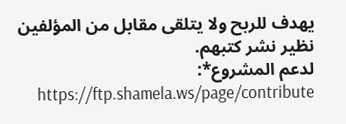يهدف للربح ولا يتلقى مقابل من المؤلفين نظير نشر كتبهم.
لدعم المشروع*: https://ftp.shamela.ws/page/contribute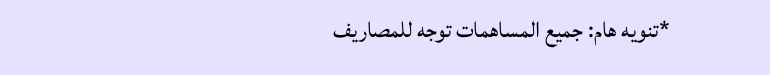*تنويه هام: جميع المساهمات توجه للمصاريف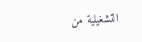التشغيلية من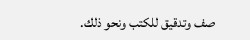صف وتدقيق للكتب ونحو ذلك.